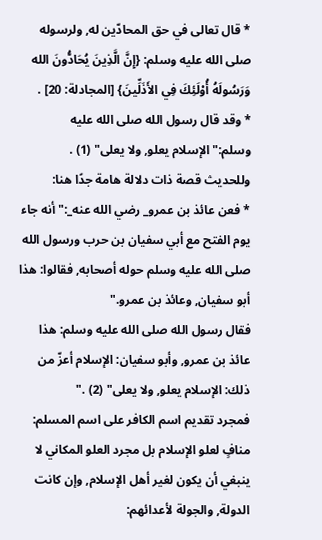* قال تعالى في حق المحادّين له, ولرسوله صلى الله عليه وسلم: {إِنَّ الَّذِينَ يُحَادُّونَ الله وَرَسُولَهُ أُوْلَئِكَ فِي الأَذَلِّينَ} [المجادلة: 20] .
* وقد قال رسول الله صلى الله عليه وسلم:"الإسلام يعلو, ولا يعلى" (1) .
وللحديث قصة ذات دلالة هامة جدًا هنا:
* فعن عائذ بن عمرو_ رضي الله عنه_:"أنه جاء يوم الفتح مع أبي سفيان بن حرب ورسول الله صلى الله عليه وسلم حوله أصحابه, فقالوا: هذا أبو سفيان, وعائذ بن عمرو."
فقال رسول الله صلى الله عليه وسلم: هذا عائذ بن عمرو, وأبو سفيان: الإسلام أعزّ من ذلك: الإسلام يعلو, ولا يعلى" (2) ."
فمجرد تقديم اسم الكافر على اسم المسلم: منافٍ لعلو الإسلام بل مجرد العلو المكاني لا ينبغي أن يكون لغير أهل الإسلام, وإن كانت الدولة, والجولة لأعدائهم: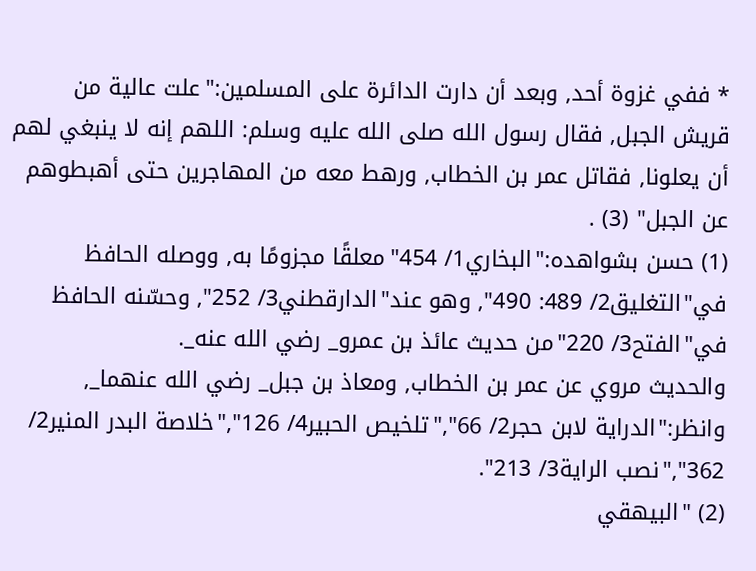* ففي غزوة أحد, وبعد أن دارت الدائرة على المسلمين:"علت عالية من قريش الجبل, فقال رسول الله صلى الله عليه وسلم: اللهم إنه لا ينبغي لهم أن يعلونا, فقاتل عمر بن الخطاب, ورهط معه من المهاجرين حتى أهبطوهم عن الجبل" (3) .
(1) حسن بشواهده:"البخاري1/ 454"معلقًا مجزومًا به, ووصله الحافظ في"التغليق2/ 489: 490", وهو عند"الدارقطني3/ 252", وحسّنه الحافظ في"الفتح3/ 220"من حديث عائذ بن عمرو_ رضي الله عنه_.
والحديث مروي عن عمر بن الخطاب, ومعاذ بن جبل_ رضي الله عنهما_, وانظر:"الدراية لابن حجر2/ 66","تلخيص الحبير4/ 126","خلاصة البدر المنير2/ 362","نصب الراية3/ 213".
(2) "البيهقي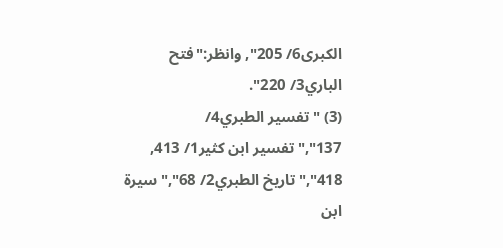الكبرى6/ 205", وانظر:"فتح الباري3/ 220".
(3) "تفسير الطبري4/ 137","تفسير ابن كثير1/ 413, 418","تاريخ الطبري2/ 68","سيرة ابن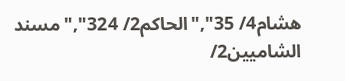هشام4/ 35","الحاكم2/ 324","مسند الشاميين2/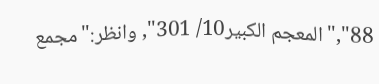88","المعجم الكبير10/ 301", وانظر:"مجمع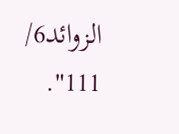الزوائد6/ 111".